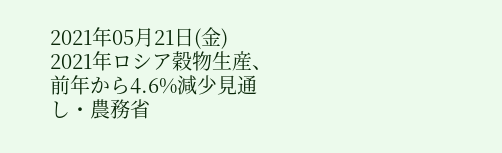2021年05月21日(金)
2021年ロシア穀物生産、前年から4.6%減少見通し・農務省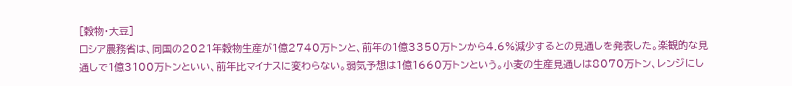[穀物・大豆]
ロシア農務省は、同国の2021年穀物生産が1億2740万トンと、前年の1億3350万トンから4.6%減少するとの見通しを発表した。楽観的な見通しで1億3100万トンといい、前年比マイナスに変わらない。弱気予想は1億1660万トンという。小麦の生産見通しは8070万トン、レンジにし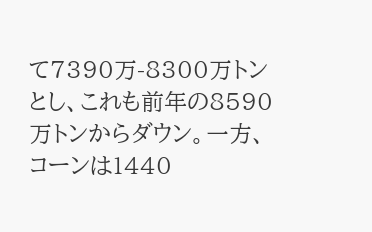て7390万-8300万トンとし、これも前年の8590万トンからダウン。一方、コーンは1440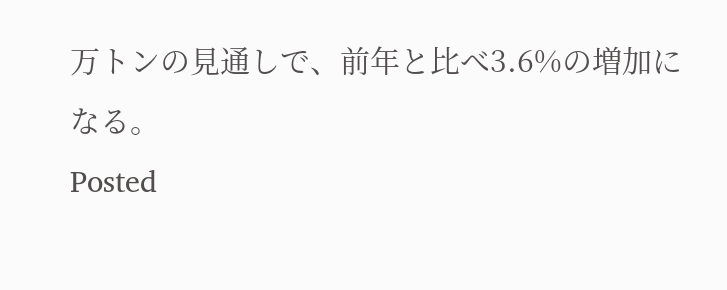万トンの見通しで、前年と比べ3.6%の増加になる。
Posted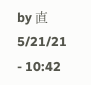by 直 5/21/21 - 10:42